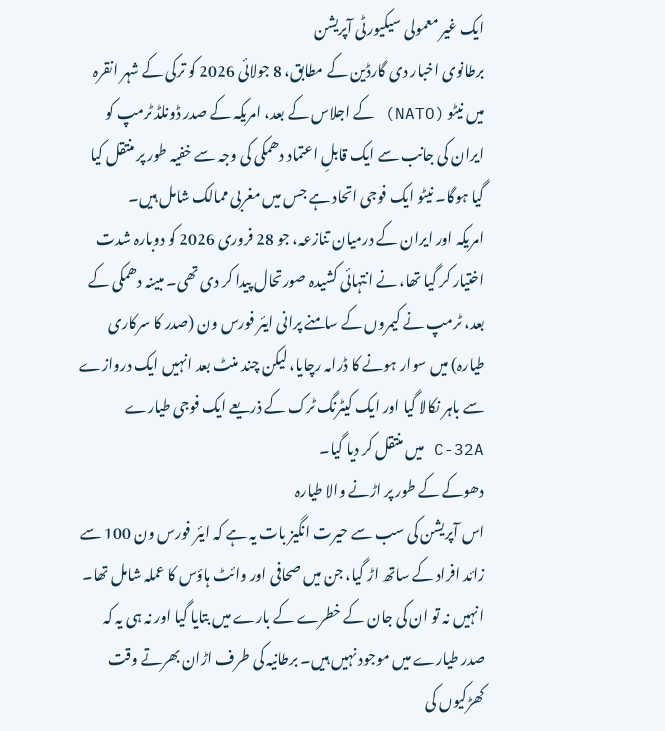ایک غیر معمولی سیکیورٹی آپریشن
برطانوی اخبار دی گارڈین کے مطابق، 8 جولائی 2026 کو ترکی کے شہر انقرہ میں نیٹو (NATO) کے اجلاس کے بعد، امریکہ کے صدر ڈونلڈ ٹرمپ کو ایران کی جانب سے ایک قابلِ اعتماد دھمکی کی وجہ سے خفیہ طور پر منتقل کیا گیا ہوگا۔ نیٹو ایک فوجی اتحاد ہے جس میں مغربی ممالک شامل ہیں۔
امریکہ اور ایران کے درمیان تنازعہ، جو 28 فروری 2026 کو دوبارہ شدت اختیار کر گیا تھا، نے انتہائی کشیدہ صورتحال پیدا کر دی تھی۔ مبینہ دھمکی کے بعد، ٹرمپ نے کیمروں کے سامنے پرانی ایئر فورس ون (صدر کا سرکاری طیارہ) میں سوار ہونے کا ڈرامہ رچایا، لیکن چند منٹ بعد انہیں ایک دروازے سے باہر نکالا گیا اور ایک کیٹرنگ ٹرک کے ذریعے ایک فوجی طیارے C-32A میں منتقل کر دیا گیا۔
دھوکے کے طور پر اڑنے والا طیارہ
اس آپریشن کی سب سے حیرت انگیز بات یہ ہے کہ ایئر فورس ون 100 سے زائد افراد کے ساتھ اڑ گیا، جن میں صحافی اور وائٹ ہاؤس کا عملہ شامل تھا۔ انہیں نہ تو ان کی جان کے خطرے کے بارے میں بتایا گیا اور نہ ہی یہ کہ صدر طیارے میں موجود نہیں ہیں۔ برطانیہ کی طرف اڑان بھرتے وقت کھڑکیوں کی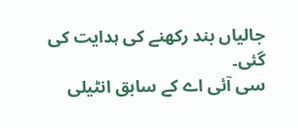جالیاں بند رکھنے کی ہدایت کی گئی۔
سی آئی اے کے سابق انٹیلی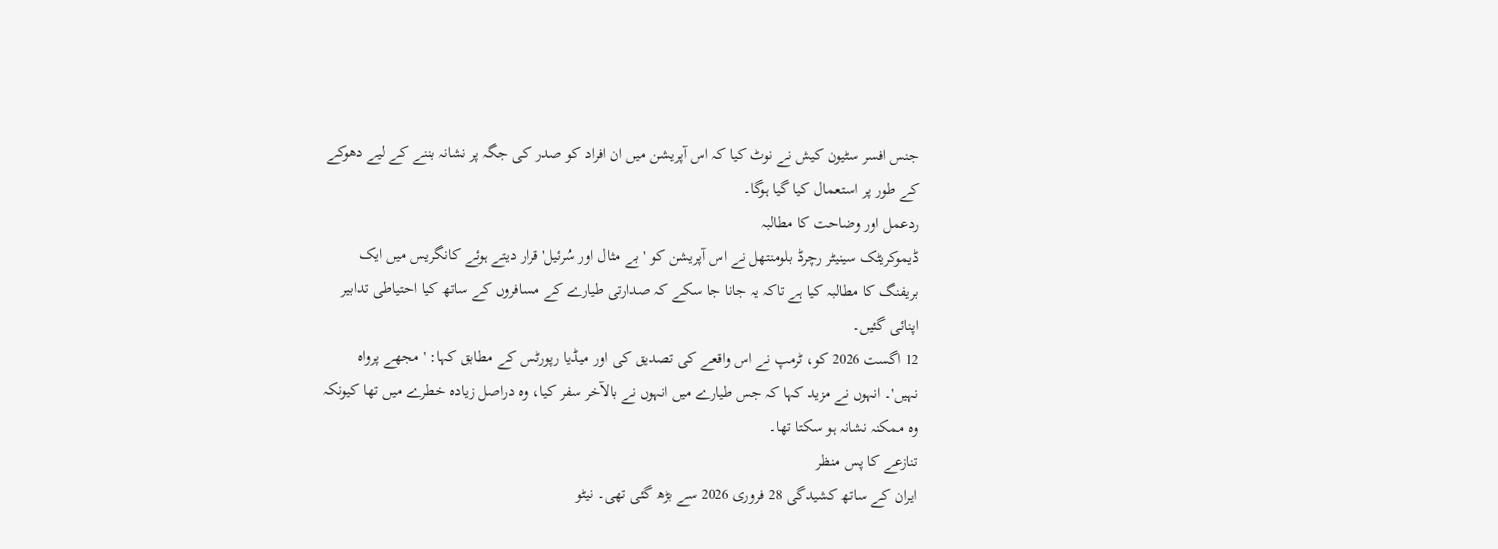جنس افسر سٹیون کیش نے نوٹ کیا کہ اس آپریشن میں ان افراد کو صدر کی جگہ پر نشانہ بننے کے لیے دھوکے کے طور پر استعمال کیا گیا ہوگا۔
ردعمل اور وضاحت کا مطالبہ
ڈیموکریٹک سینیٹر رچرڈ بلومنتھل نے اس آپریشن کو 'بے مثال اور سُرئیل' قرار دیتے ہوئے کانگریس میں ایک بریفنگ کا مطالبہ کیا ہے تاکہ یہ جانا جا سکے کہ صدارتی طیارے کے مسافروں کے ساتھ کیا احتیاطی تدابیر اپنائی گئیں۔
12 اگست 2026 کو، ٹرمپ نے اس واقعے کی تصدیق کی اور میڈیا رپورٹس کے مطابق کہا: 'مجھے پرواہ نہیں'۔ انہوں نے مزید کہا کہ جس طیارے میں انہوں نے بالآخر سفر کیا، وہ دراصل زیادہ خطرے میں تھا کیونکہ وہ ممکنہ نشانہ ہو سکتا تھا۔
تنازعے کا پس منظر
ایران کے ساتھ کشیدگی 28 فروری 2026 سے بڑھ گئی تھی۔ نیٹو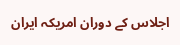اجلاس کے دوران امریکہ ایران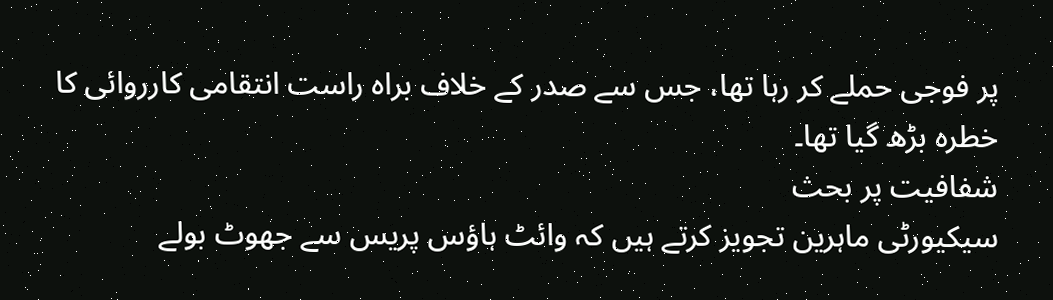پر فوجی حملے کر رہا تھا، جس سے صدر کے خلاف براہ راست انتقامی کارروائی کا خطرہ بڑھ گیا تھا۔
شفافیت پر بحث
سیکیورٹی ماہرین تجویز کرتے ہیں کہ وائٹ ہاؤس پریس سے جھوٹ بولے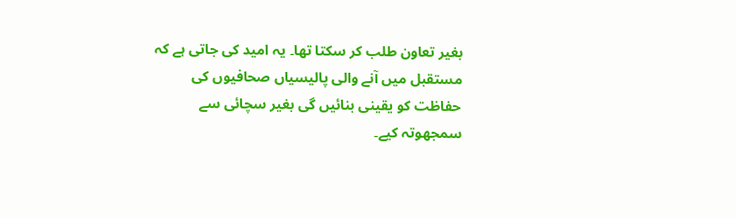بغیر تعاون طلب کر سکتا تھا۔ یہ امید کی جاتی ہے کہ مستقبل میں آنے والی پالیسیاں صحافیوں کی حفاظت کو یقینی بنائیں گی بغیر سچائی سے سمجھوتہ کیے۔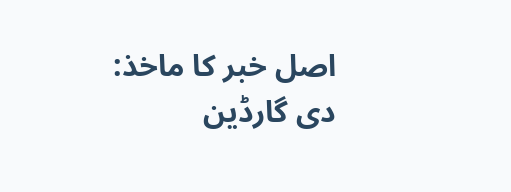اصل خبر کا ماخذ: دی گارڈین